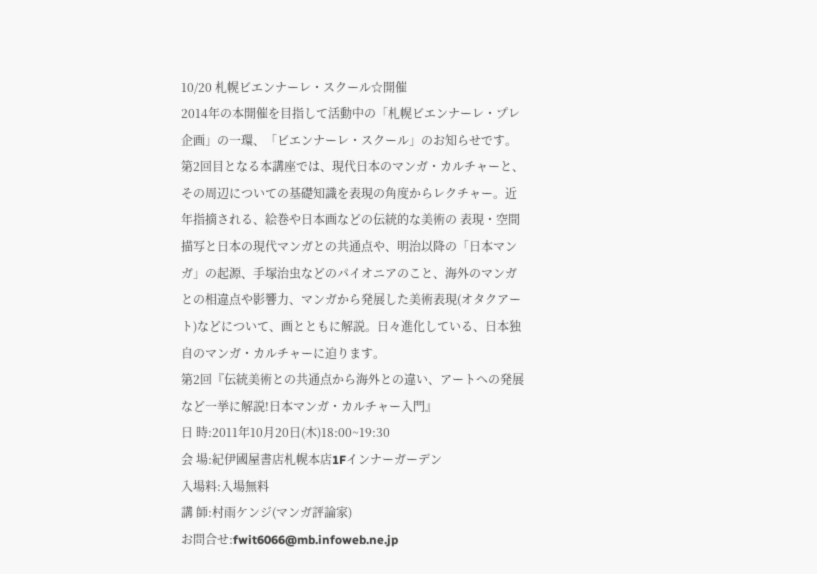10/20 札幌ビエンナーレ・スクール☆開催
2014年の本開催を目指して活動中の「札幌ビエンナーレ・プレ企画」の一環、「ビエンナーレ・スクール」のお知らせです。
第2回目となる本講座では、現代日本のマンガ・カルチャーと、その周辺についての基礎知識を表現の角度からレクチャー。近年指摘される、絵巻や日本画などの伝統的な美術の 表現・空間描写と日本の現代マンガとの共通点や、明治以降の「日本マンガ」の起源、手塚治虫などのパイオニアのこと、海外のマンガとの相違点や影響力、マンガから発展した美術表現(オタクアート)などについて、画とともに解説。日々進化している、日本独自のマンガ・カルチャーに迫ります。
第2回『伝統美術との共通点から海外との違い、アートへの発展など一挙に解説!日本マンガ・カルチャー入門』
日 時:2011年10月20日(木)18:00~19:30
会 場:紀伊國屋書店札幌本店1Fインナーガーデン
入場料:入場無料
講 師:村雨ケンジ(マンガ評論家)
お問合せ:fwit6066@mb.infoweb.ne.jp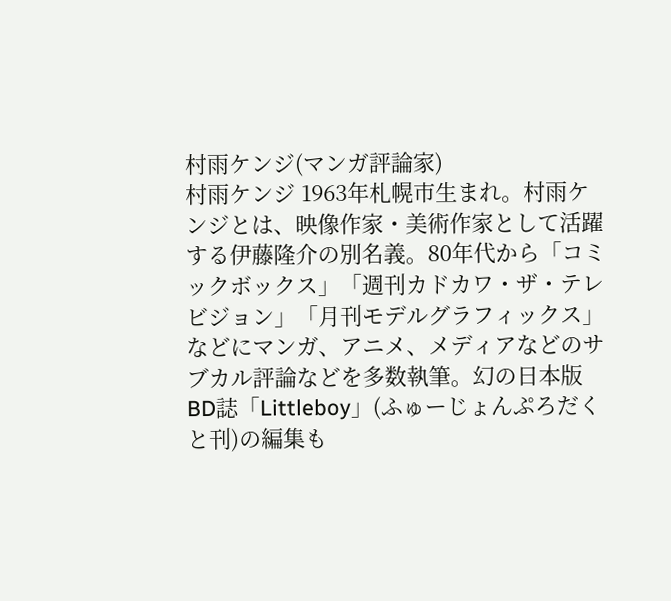村雨ケンジ(マンガ評論家)
村雨ケンジ 1963年札幌市生まれ。村雨ケンジとは、映像作家・美術作家として活躍する伊藤隆介の別名義。80年代から「コミックボックス」「週刊カドカワ・ザ・テレビジョン」「月刊モデルグラフィックス」などにマンガ、アニメ、メディアなどのサブカル評論などを多数執筆。幻の日本版BD誌「Littleboy」(ふゅーじょんぷろだくと刊)の編集も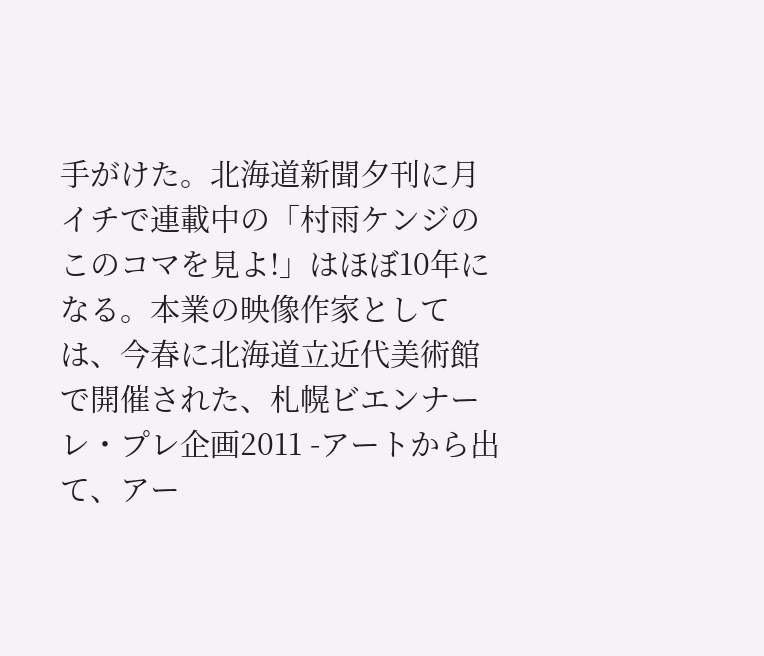手がけた。北海道新聞夕刊に月イチで連載中の「村雨ケンジのこのコマを見よ!」はほぼ10年になる。本業の映像作家としては、今春に北海道立近代美術館で開催された、札幌ビエンナーレ・プレ企画2011 -アートから出て、アー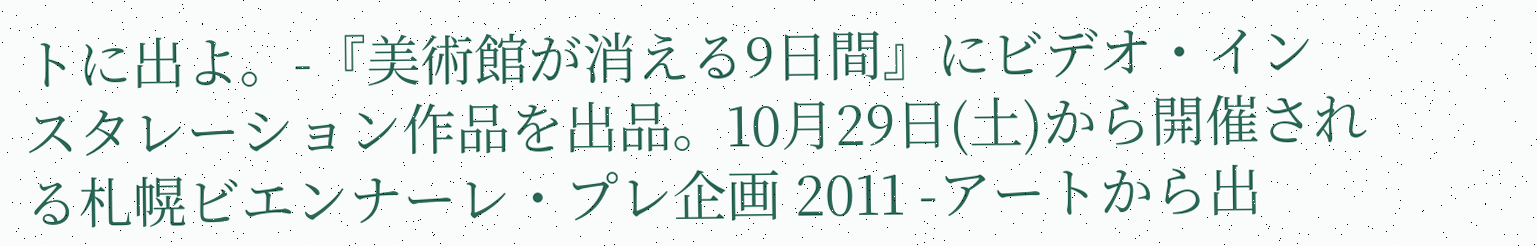トに出よ。-『美術館が消える9日間』にビデオ・インスタレーション作品を出品。10月29日(土)から開催される札幌ビエンナーレ・プレ企画 2011 -アートから出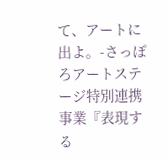て、アートに出よ。-さっぽろアートステージ特別連携事業『表現する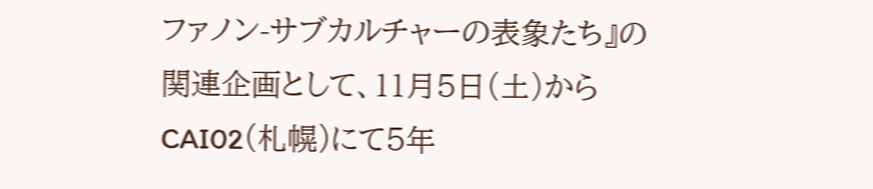ファノン-サブカルチャーの表象たち』の関連企画として、11月5日(土)からCAI02(札幌)にて5年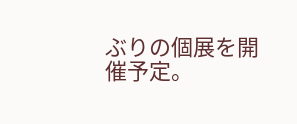ぶりの個展を開催予定。